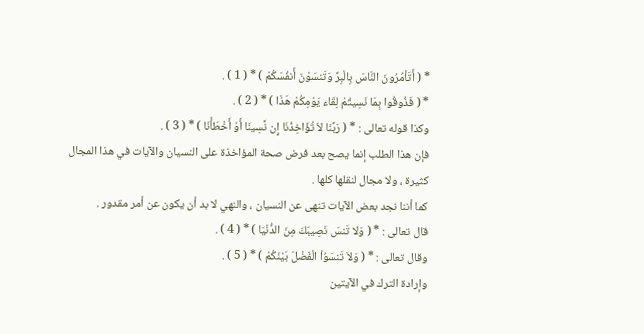* ( أَتَأمُرُونَ النَّاسَ بِالْبِرِّ وَتَنسَوْنَ أَنفُسَكُمْ ) * ( 1 ) .
* ( فَذُوقُوا بِمَا نَسِيتُمْ لِقَاء يَوْمِكُمْ هَذَا ) * ( 2 ) .
وكذا قوله تعالى : * ( رَبَّنَا لاَ تُؤَاخِذْنَا إِن نَّسِينَا أَوْ أَخْطَأْنَا ) * ( 3 ) .
فإن هذا الطلب إنما يصح بعد فرض صحة المؤاخذة على النسيان والآيات في هذا المجال كثيرة ، ولا مجال لنقلها كلها .
كما أننا نجد بعض الآيات تنهى عن النسيان ، والنهي لا بد أن يكون عن أمر مقدور .
قال تعالى : * ( وَلا تَنسَ نَصِيبَكَ مِنَ الدُّنْيَا ) * ( 4 ) .
وقال تعالى : * ( وَلاَ تَنسَوُاْ الْفَضْلَ بَيْنَكُمْ ) * ( 5 ) .
وإرادة الترك في الآيتين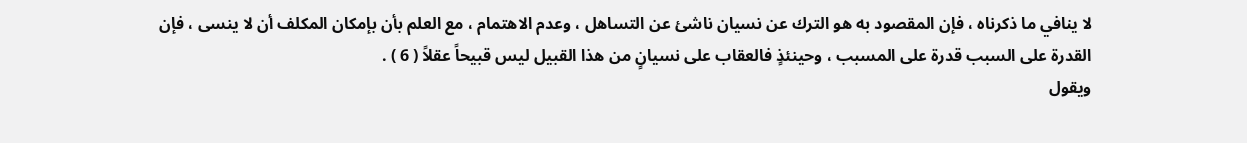لا ينافي ما ذكرناه ، فإن المقصود به هو الترك عن نسيان ناشئ عن التساهل ، وعدم الاهتمام ، مع العلم بأن بإمكان المكلف أن لا ينسى ، فإن القدرة على السبب قدرة على المسبب ، وحينئذٍ فالعقاب على نسيانٍ من هذا القبيل ليس قبيحاً عقلاً ( 6 ) .
ويقول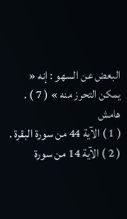البعض عن السهو : إنه « يمكن التحرز منه » ( 7 ) .
هامش
( 1 ) الآية 44 من سورة البقرة .
( 2 ) الآية 14 من سورة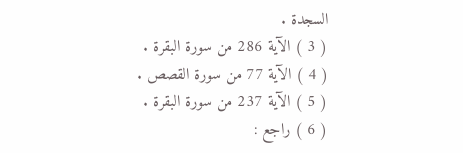السجدة .
( 3 ) الآية 286 من سورة البقرة .
( 4 ) الآية 77 من سورة القصص .
( 5 ) الآية 237 من سورة البقرة .
( 6 ) راجع :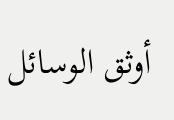أوثق الوسائل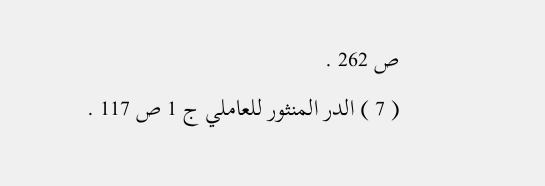ص 262 .
( 7 ) الدر المنثور للعاملي ج 1 ص 117 .